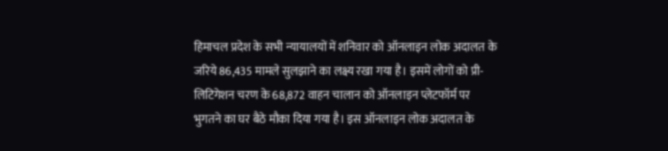हिमाचल प्रदेश के सभी न्यायालयों में शनिवार को ऑनलाइन लोक अदालत के जरिये 86,435 मामले सुलझाने का लक्ष्य रखा गया है। इसमें लोगों को प्री-लिटिगेशन चरण के 68,872 वाहन चालान को ऑनलाइन प्लेटफॉर्म पर भुगतने का घर बैठे मौका दिया गया है। इस ऑनलाइन लोक अदालत के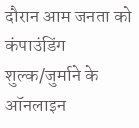दौरान आम जनता को कंपाउंडिंग शुल्क/जुर्माने के ऑनलाइन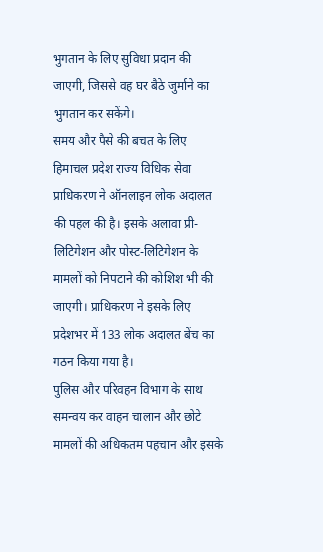भुगतान के लिए सुविधा प्रदान की जाएगी, जिससे वह घर बैठे जुर्माने का भुगतान कर सकेंगे।
समय और पैसे की बचत के लिए हिमाचल प्रदेश राज्य विधिक सेवा प्राधिकरण ने ऑनलाइन लोक अदालत की पहल की है। इसके अलावा प्री-लिटिगेशन और पोस्ट-लिटिगेशन के मामलों को निपटाने की कोशिश भी की जाएगी। प्राधिकरण ने इसके लिए प्रदेशभर में 133 लोक अदालत बेंच का गठन किया गया है।
पुलिस और परिवहन विभाग के साथ समन्वय कर वाहन चालान और छोटे मामलों की अधिकतम पहचान और इसके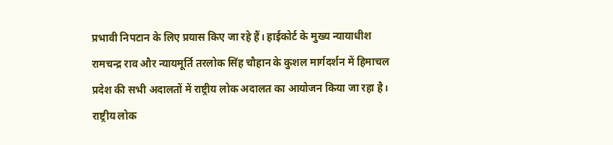प्रभावी निपटान के लिए प्रयास किए जा रहे हैं। हाईकोर्ट के मुख्य न्यायाधीश रामचन्द्र राव और न्यायमूर्ति तरलोक सिंह चौहान के कुशल मार्गदर्शन में हिमाचल प्रदेश की सभी अदालतों में राष्ट्रीय लोक अदालत का आयोजन किया जा रहा है।
राष्ट्रीय लोक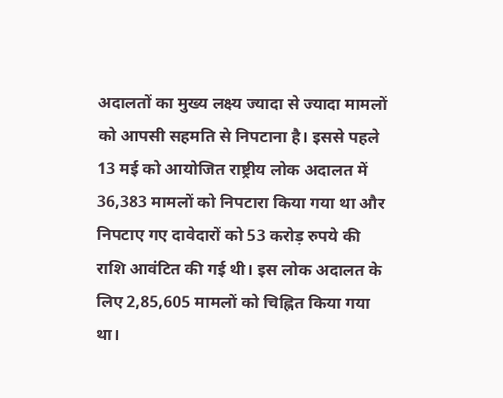अदालतों का मुख्य लक्ष्य ज्यादा से ज्यादा मामलों को आपसी सहमति से निपटाना है। इससे पहले 13 मई को आयोजित राष्ट्रीय लोक अदालत में 36,383 मामलों को निपटारा किया गया था और निपटाए गए दावेदारों को 53 करोड़ रुपये की राशि आवंटित की गई थी। इस लोक अदालत के लिए 2,85,605 मामलों को चिह्नित किया गया था।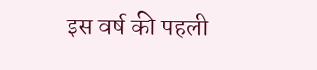इस वर्ष की पहली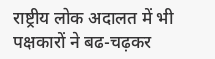राष्ट्रीय लोक अदालत में भी पक्षकारों ने बढ-चढ़कर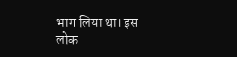भाग लिया था। इस लोक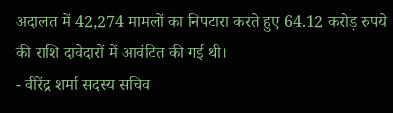अदालत में 42,274 मामलों का निपटारा करते हुए 64.12 करोड़ रुपये की राशि दावेदारों में आवंटित की गई थी।
- वीरेंद्र शर्मा सदस्य सचिव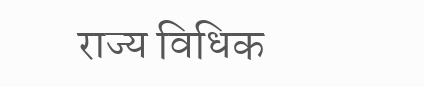राज्य विधिक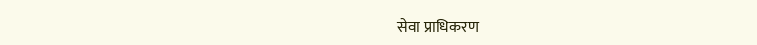सेवा प्राधिकरण